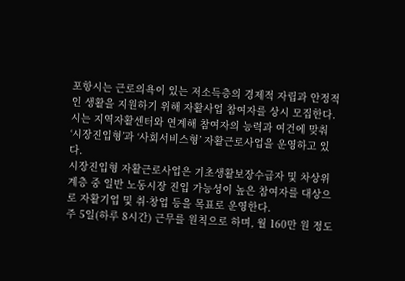포항시는 근로의욕이 있는 저소득층의 경제적 자립과 안정적인 생활을 지원하기 위해 자활사업 참여자를 상시 모집한다.
시는 지역자활센터와 연계해 참여자의 능력과 여건에 맞춰 ‘시장진입형’과 ‘사회서비스형’ 자활근로사업을 운영하고 있다.
시장진입형 자활근로사업은 기초생활보장수급자 및 차상위계층 중 일반 노동시장 진입 가능성이 높은 참여자를 대상으로 자활기업 및 취·창업 등을 목표로 운영한다.
주 5일(하루 8시간) 근무를 원칙으로 하며, 월 160만 원 정도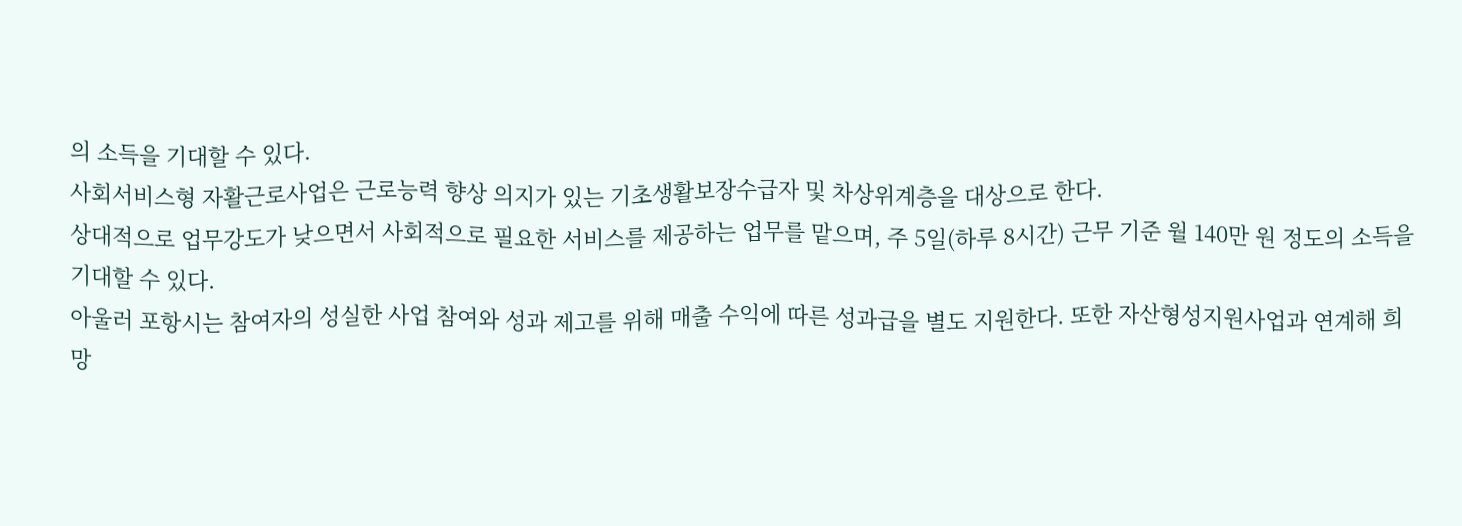의 소득을 기대할 수 있다.
사회서비스형 자활근로사업은 근로능력 향상 의지가 있는 기초생활보장수급자 및 차상위계층을 대상으로 한다.
상대적으로 업무강도가 낮으면서 사회적으로 필요한 서비스를 제공하는 업무를 맡으며, 주 5일(하루 8시간) 근무 기준 월 140만 원 정도의 소득을 기대할 수 있다.
아울러 포항시는 참여자의 성실한 사업 참여와 성과 제고를 위해 매출 수익에 따른 성과급을 별도 지원한다. 또한 자산형성지원사업과 연계해 희망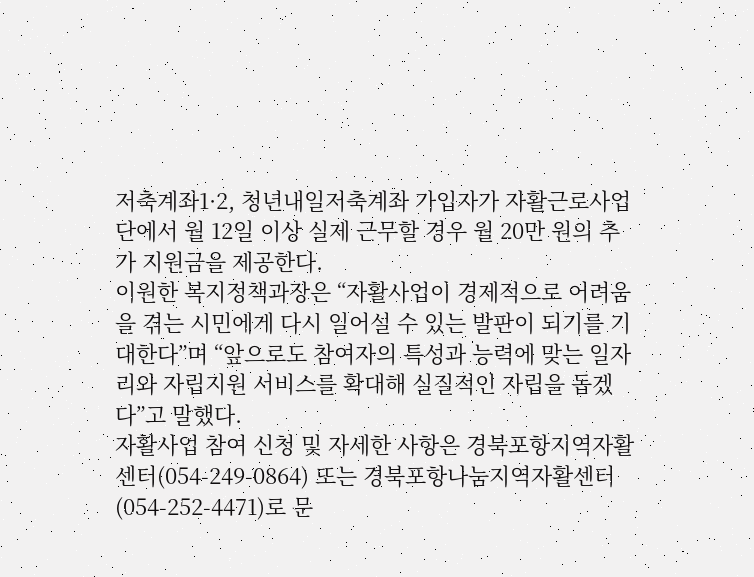저축계좌1·2, 청년내일저축계좌 가입자가 자활근로사업단에서 월 12일 이상 실제 근무할 경우 월 20만 원의 추가 지원금을 제공한다.
이원한 복지정책과장은 “자활사업이 경제적으로 어려움을 겪는 시민에게 다시 일어설 수 있는 발판이 되기를 기대한다”며 “앞으로도 참여자의 특성과 능력에 맞는 일자리와 자립지원 서비스를 확대해 실질적인 자립을 돕겠다”고 말했다.
자활사업 참여 신청 및 자세한 사항은 경북포항지역자활센터(054-249-0864) 또는 경북포항나눔지역자활센터(054-252-4471)로 문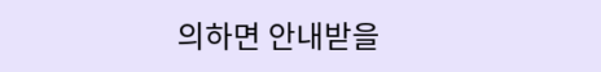의하면 안내받을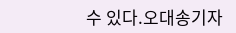수 있다.오대송기자